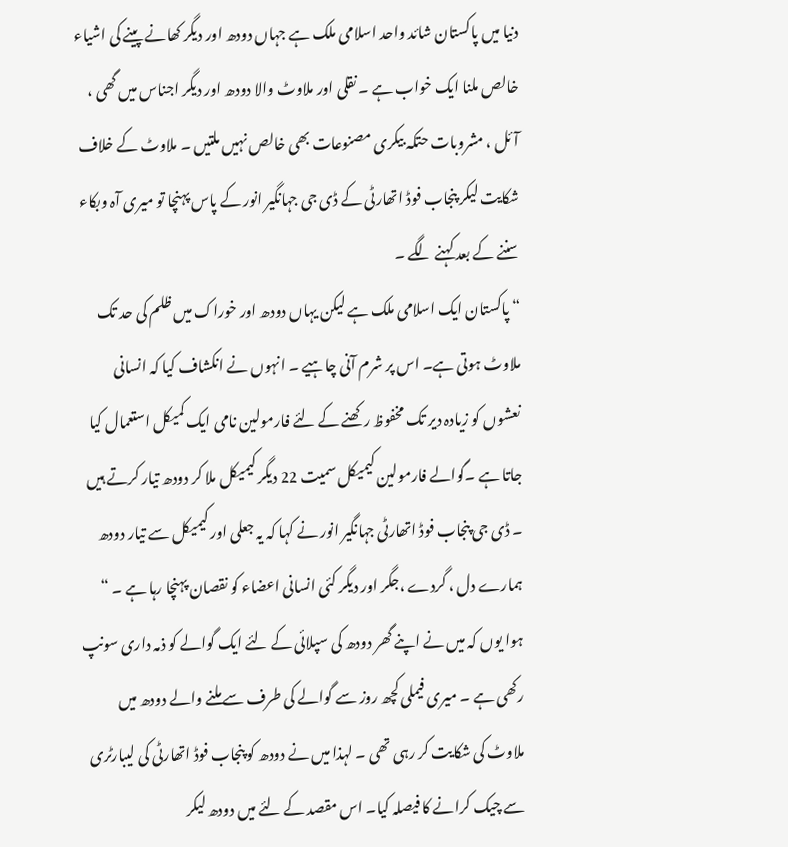دنیا میں پاکستان شائد واحد اسلامی ملک ہے جہاں دودھ اور دیگر کھانے پینے کی اشیاء خالص ملنا ایک خواب ہے ۔ نقلی اور ملاوٹ والا دودھ اور دیگر اجناس میں گھی ، آئل ، مشروبات حتکہ بیکری مصنوعات بھی خالص نہیں ملتیں ۔ ملاوٹ کے خلاف شکایت لیکر پنجاب فوڈ اتھارٹی کے ڈی جی جہانگیر انور کے پاس پہنچا تو میری آہ وبکاء سننے کے بعد کہنے لگے ۔
“ پاکستان ایک اسلامی ملک ہے لیکن یہاں دودھ اور خوراک میں ظلم کی حد تک ملاوٹ ہوتی ہے۔ اس پر شرم آنی چاہیے ۔ انہوں نے انکشاف کیا کہ انسانی نعشوں کو زیادہ دیر تک مخفوظ رکھنے کے لئے فارمولین نامی ایک کمیکل استعمال کیا جاتا ہے ۔گوالے فارمولین کیمیکل سمیت 22 دیگر کیمیکل ملا کر دودھ تیار کرتے ہیں ۔ ڈی جی پنجاب فوڈ اتھارٹی جہانگیر انور نے کہا کہ یہ جعلی اور کیمیکل سے تیار دودھ ہمارے دل ، گردے ،جگر اور دیگر کئی انسانی اعضاء کو نقصان پہنچا رہا ہے ۔ “
ہوا یوں کہ میں نے اپنے گھر دودھ کی سپلائی کے لئے ایک گوالے کو ذمہ داری سونپ رکھی ہے ۔ میری فیملی کچھ روز سے گوالے کی طرف سے ملنے والے دودھ میں ملاوٹ کی شکایت کر رہی تھی ۔ لہذا میں نے دودھ کو پنجاب فوڈ اتھارٹی کی لیبارٹری سے چیک کرانے کا فیصلہ کیا۔ اس مقصد کے لئے میں دودھ لیکر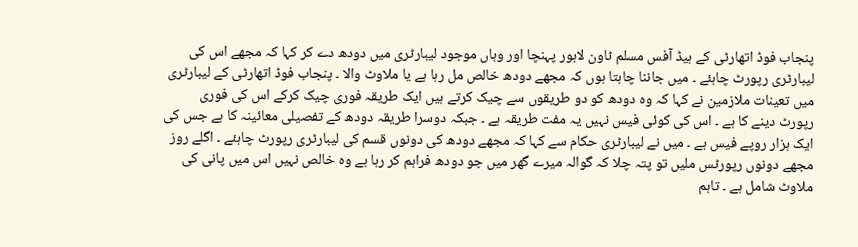پنجاب فوڈ اتھارٹی کے ہیڈ آفس مسلم ٹاون لاہور پہنچا اور وہاں موجود لیبارٹری میں دودھ دے کر کہا کہ مجھے اس کی لیبارٹری رپورٹ چاہئے ۔ میں جاننا چاہتا ہوں کہ مجھے دودھ خالص مل رہا ہے یا ملاوٹ والا ۔ پنجاب فوڈ اتھارٹی کے لیبارٹری میں تعینات ملازمین نے کہا کہ وہ دودھ کو دو طریقوں سے چیک کرتے ہیں ایک طریقہ فوری چیک کرکے اس کی فوری رپورٹ دینے کا ہے ۔ اس کی کوئی فیس نہیں یہ مفت طریقہ ہے ۔ جبکہ دوسرا طریقہ دودھ کے تفصیلی معائینہ کا ہے جس کی ایک ہزار روپے فیس ہے ۔ میں نے لیبارٹری حکام سے کہا کہ مجھے دودھ کی دونوں قسم کی لیبارٹری رپورٹ چاہئے ۔ اگلے روز مجھے دونوں رپورٹس ملیں تو پتہ چلا کہ گوالہ میرے گھر میں جو دودھ فراہم کر رہا ہے وہ خالص نہیں اس میں پانی کی ملاوٹ شامل ہے ۔ تاہم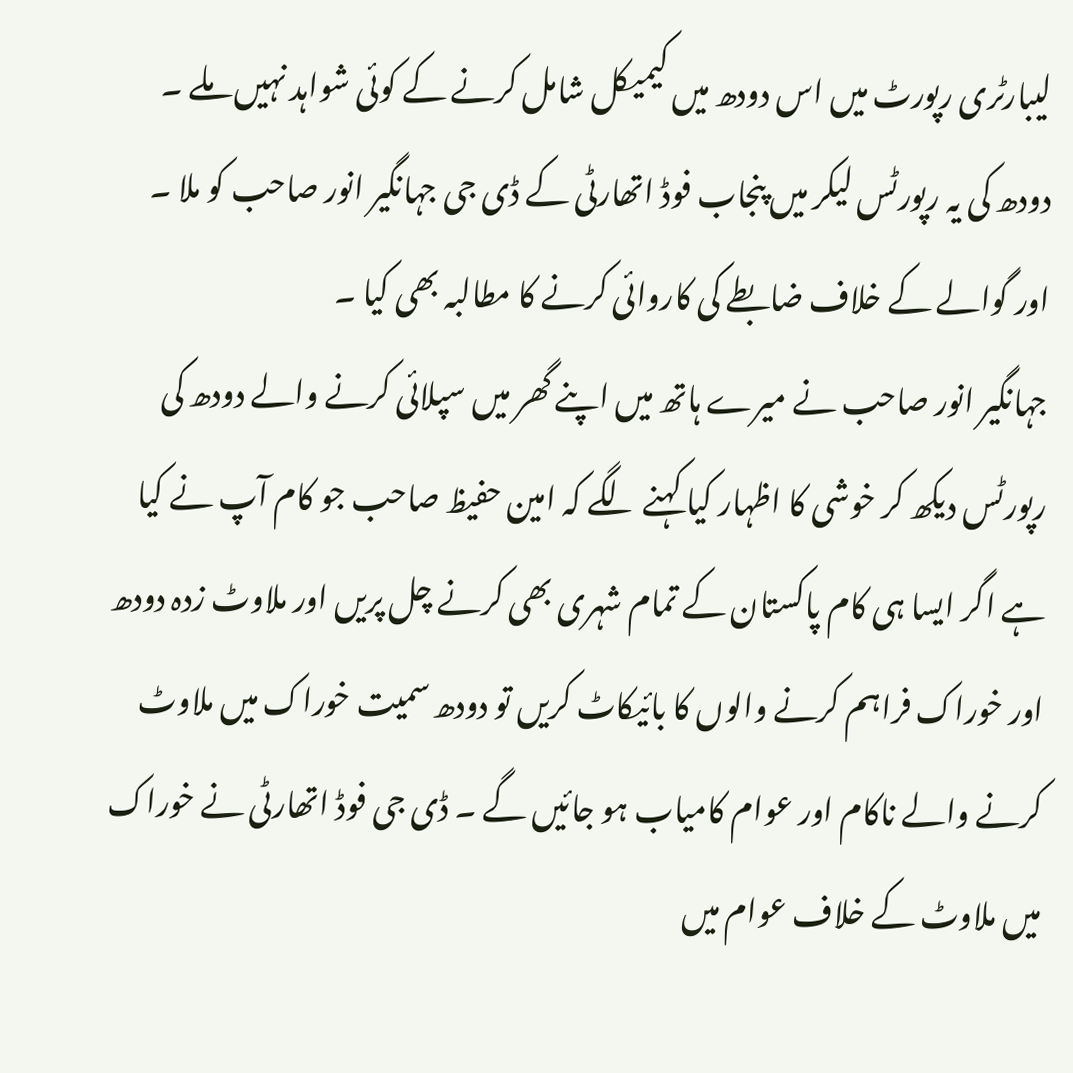لیبارٹری رپورٹ میں اس دودھ میں کیمیکل شامل کرنے کے کوئی شواہد نہیں ملے ۔ دودھ کی یہ رپورٹس لیکر میں پنجاب فوڈ اتھارٹی کے ڈی جی جہانگیر انور صاحب کو ملا ۔ اور گوالے کے خلاف ضابطے کی کاروائی کرنے کا مطالبہ بھی کیا ۔
جہانگیر انور صاحب نے میرے ہاتھ میں اپنے گھر میں سپلائی کرنے والے دودھ کی رپورٹس دیکھ کر خوشی کا اظہار کیا کہنے لگے کہ امین حفیظ صاحب جو کام آپ نے کیا ہے اگر ایسا ہی کام پاکستان کے تمام شہری بھی کرنے چل پریں اور ملاوٹ زدہ دودھ اور خوراک فراہم کرنے والوں کا بائیکاٹ کریں تو دودھ سمیت خوراک میں ملاوٹ کرنے والے ناکام اور عوام کامیاب ہو جائیں گے ۔ ڈی جی فوڈ اتھارٹی نے خوراک میں ملاوٹ کے خلاف عوام میں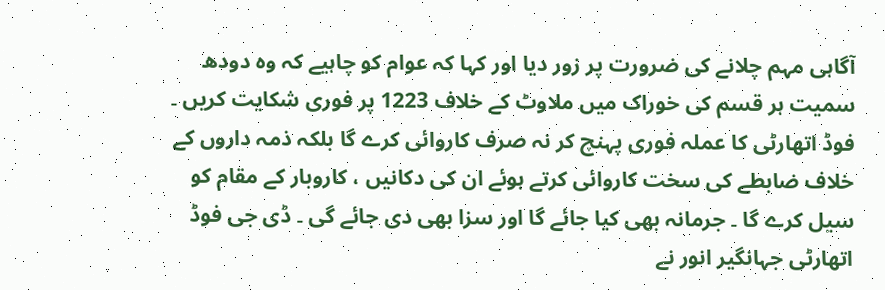آگاہی مہم چلانے کی ضرورت پر زور دیا اور کہا کہ عوام کو چاہیے کہ وہ دودھ سمیت ہر قسم کی خوراک میں ملاوٹ کے خلاف 1223 پر فوری شکایت کریں ۔ فوڈ اتھارٹی کا عملہ فوری پہنچ کر نہ صرف کاروائی کرے گا بلکہ ذمہ داروں کے خلاف ضابطے کی سخت کاروائی کرتے ہوئے ان کی دکانیں ، کاروبار کے مقام کو سیل کرے گا ۔ جرمانہ بھی کیا جائے گا اور سزا بھی دی جائے گی ۔ ڈی جی فوڈ اتھارٹی جہانگیر انور نے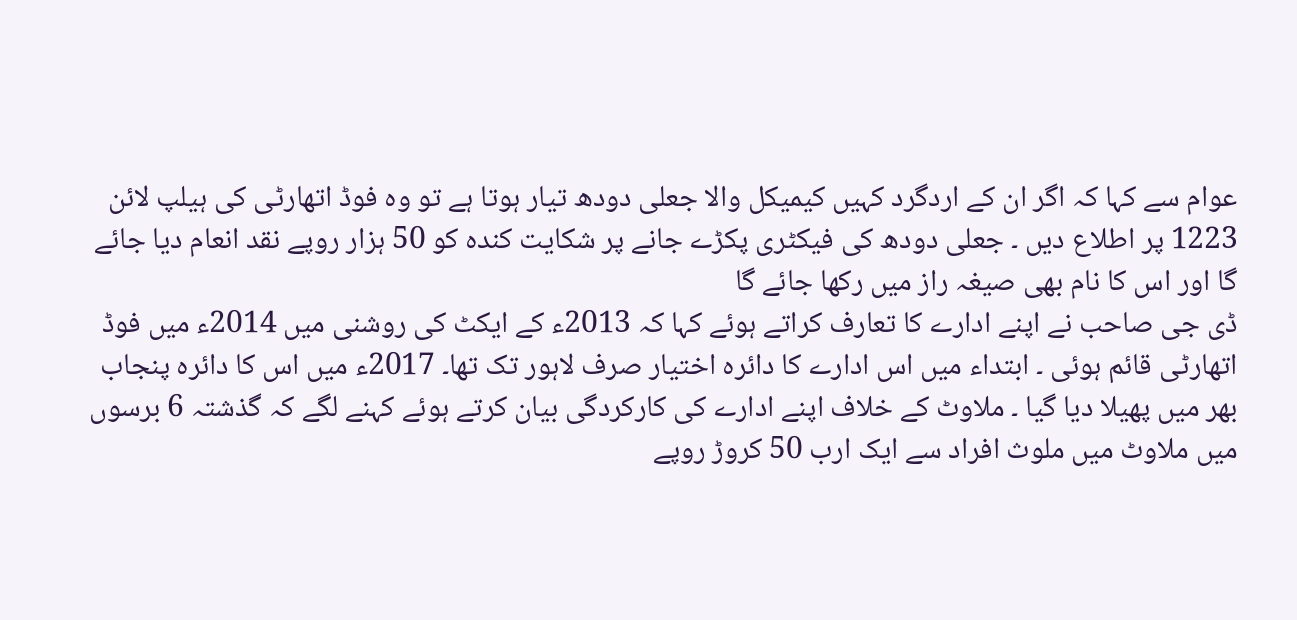عوام سے کہا کہ اگر ان کے اردگرد کہیں کیمیکل والا جعلی دودھ تیار ہوتا ہے تو وہ فوڈ اتھارٹی کی ہیلپ لائن 1223 پر اطلاع دیں ۔ جعلی دودھ کی فیکٹری پکڑے جانے پر شکایت کندہ کو 50 ہزار روپے نقد انعام دیا جائے گا اور اس کا نام بھی صیغہ راز میں رکھا جائے گا
ڈی جی صاحب نے اپنے ادارے کا تعارف کراتے ہوئے کہا کہ 2013ء کے ایکٹ کی روشنی میں 2014ء میں فوڈ اتھارٹی قائم ہوئی ۔ ابتداء میں اس ادارے کا دائرہ اختیار صرف لاہور تک تھا۔ 2017ء میں اس کا دائرہ پنجاب بھر میں پھیلا دیا گیا ۔ ملاوٹ کے خلاف اپنے ادارے کی کارکردگی بیان کرتے ہوئے کہنے لگے کہ گذشتہ 6 برسوں میں ملاوٹ میں ملوث افراد سے ایک ارب 50 کروڑ روپے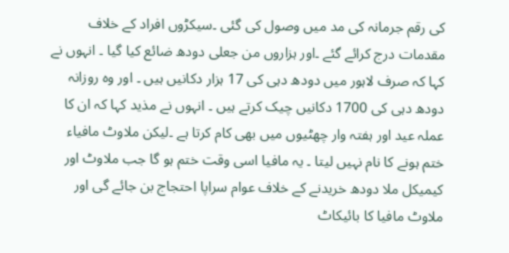کی رقم جرمانہ کی مد میں وصول کی گئی ۔سیکڑوں افراد کے خلاف مقدمات درج کرائے گئے ۔اور ہزاروں من جعلی دودھ ضائع کیا گیا ۔ انہوں نے کہا کہ صرف لاہور میں دودھ دہی کی 17 ہزار دکانیں ہیں ۔ اور وہ روزانہ دودھ دہی کی 1700 دکانیں چیک کرتے ہیں ۔ انہوں نے مذید کہا کہ ان کا عملہ عید اور ہفتہ وار چھٹیوں میں بھی کام کرتا ہے ۔لیکن ملاوٹ مافیاء ختم ہونے کا نام نہیں لیتا ۔ یہ مافیا اسی وقت ختم ہو گا جب ملاوٹ اور کیمیکل ملا دودھ خریدنے کے خلاف عوام سراپا احتجاج بن جائے گی اور ملاوٹ مافیا کا بائیکاٹ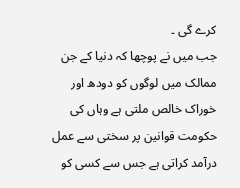کرے گی ۔
جب میں نے پوچھا کہ دنیا کے جن ممالک میں لوگوں کو دودھ اور خوراک خالص ملتی ہے وہاں کی حکومت قوانین پر سختی سے عمل درآمد کراتی ہے جس سے کسی کو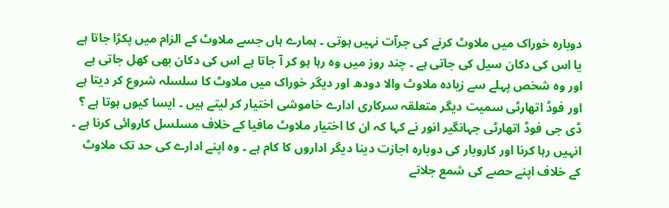دوبارہ خوراک میں ملاوٹ کرنے کی جرآت نہیں ہوتی ۔ ہمارے ہاں جسے ملاوٹ کے الزام میں پکڑا جاتا ہے یا اس کی دکان سیل کی جاتی ہے ۔ چند روز میں وہ رہا ہو کر آ جاتا ہے اس کی دکان بھی کھل جاتی ہے اور وہ شخص پہلے سے زیادہ ملاوٹ والا دودھ اور دیگر خوراک میں ملاوٹ کا سلسلہ شروع کر دیتا ہے اور فوڈ اتھارٹی سمیت دیگر متعلقہ سرکاری ادارے خاموشی اختیار کر لیتے ہیں ۔ ایسا کیوں ہوتا ہے ؟ ڈی جی فوڈ اتھارٹی جہانگیر انور نے کہا کہ ان کا اختیار ملاوٹ مافیا کے خلاف مسلسل کاروائی کرنا ہے ۔ انہیں رہا کرنا اور کاروبار کی دوبارہ اجازت دینا دیگر اداروں کا کام ہے ۔ وہ اپنے ادارے کی حد تک ملاوٹ کے خلاف اپنے حصے کی شمع جلاتے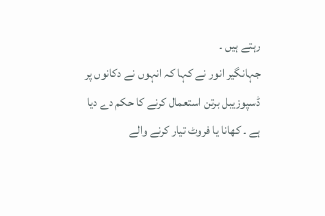رہتے ہیں ۔
جہانگیر انور نے کہا کہ انہوں نے دکانوں پر ڈسپوزیبل برتن استعمال کرنے کا حکم دے دیا ہے ۔ کھانا یا فروٹ تیار کرنے والے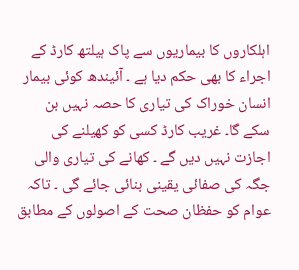اہلکاروں کا بیماریوں سے پاک ہیلتھ کارڈ کے اجراء کا بھی حکم دیا ہے ۔ آئیندھ کوئی بیمار انسان خوراک کی تیاری کا حصہ نہیں بن سکے گا۔ غریب کارڈ کسی کو کھیلنے کی اجازت نہیں دیں گے ۔ کھانے کی تیاری والی جگہ کی صفائی یقینی بنائی جائے گی ۔ تاکہ عوام کو حفظان صحت کے اصولوں کے مطابق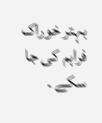بہتر خوراک فراہم کی جا سکے ۔